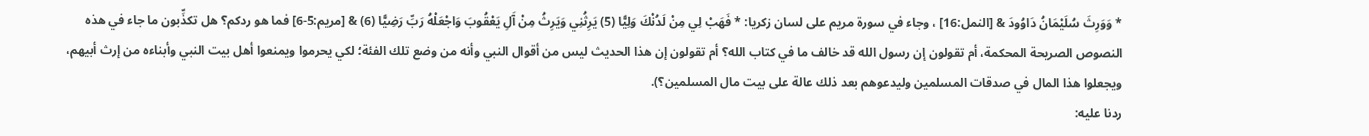* وَوَرِثَ سُلَيْمَانُ دَاوُودَ & [النمل:16] ، وجاء في سورة مريم على لسان زكريا: * فَهَبْ لِي مِنْ لَدُنْكَ وَلِيًّا (5) يَرِثُنِي وَيَرِثُ مِنْ آَلِ يَعْقُوبَ وَاجْعَلْهُ رَبِّ رَضِيًّا (6) & [مريم:5-6] فما هو ردكم؟ هل تكذِّبون ما جاء في هذه النصوص الصريحة المحكمة، أم تقولون إن رسول الله قد خالف ما في كتاب الله؟ أم تقولون إن هذا الحديث ليس من أقوال النبي وأنه من وضع تلك الفئة؛ لكي يحرموا ويمنعوا أهل بيت النبي وأبناءه من إرث أبيهم، ويجعلوا هذا المال في صدقات المسلمين وليدعوهم بعد ذلك عالة على بيت مال المسلمين؟).
ردنا عليه: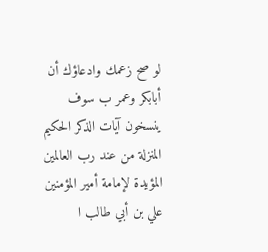لو صح زعمك وادعاؤك أن أبابكر وعمر ب سوف ينسخون آيات الذكر الحكيم المنزلة من عند رب العالمين المؤيدة لإمامة أمير المؤمنين علي بن أبي طالب ا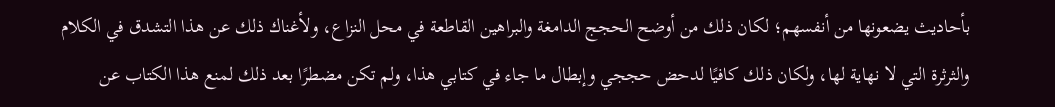بأحاديث يضعونها من أنفسهم؛ لكان ذلك من أوضح الحجج الدامغة والبراهين القاطعة في محل النزاع، ولأغناك ذلك عن هذا التشدق في الكلام والثرثرة التي لا نهاية لها، ولكان ذلك كافيًا لدحض حججي وإبطال ما جاء في كتابي هذا، ولم تكن مضطرًا بعد ذلك لمنع هذا الكتاب عن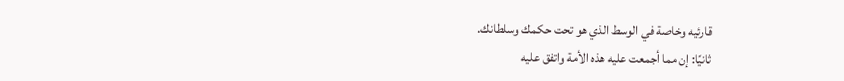قارئيه وخاصة في الوسط الذي هو تحت حكمك وسلطانك.
ثانيًا: إن مما أجمعت عليه هذه الأمة واتفق عليه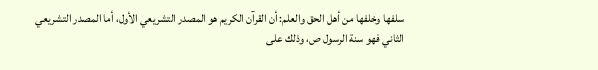سلفها وخلفها من أهل الحق والعلم: أن القرآن الكريم هو المصدر التشريعي الأول، أما المصدر التشريعي الثاني فهو سنة الرسول ص، وذلك على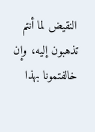النقيض لما أنتم تذهبون إليه، وإن خالفتمونا بهذا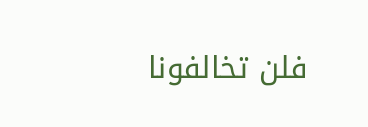فلن تخالفونا